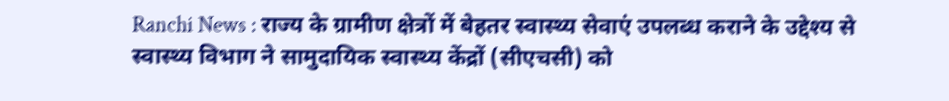Ranchi News : राज्य के ग्रामीण क्षेत्रों में बेहतर स्वास्थ्य सेवाएं उपलब्ध कराने के उद्देश्य से स्वास्थ्य विभाग ने सामुदायिक स्वास्थ्य केंद्रों (सीएचसी) को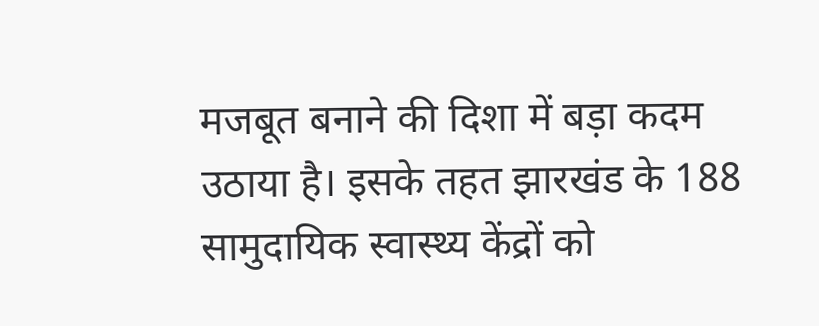मजबूत बनाने की दिशा में बड़ा कदम उठाया है। इसके तहत झारखंड के 188 सामुदायिक स्वास्थ्य केंद्रों को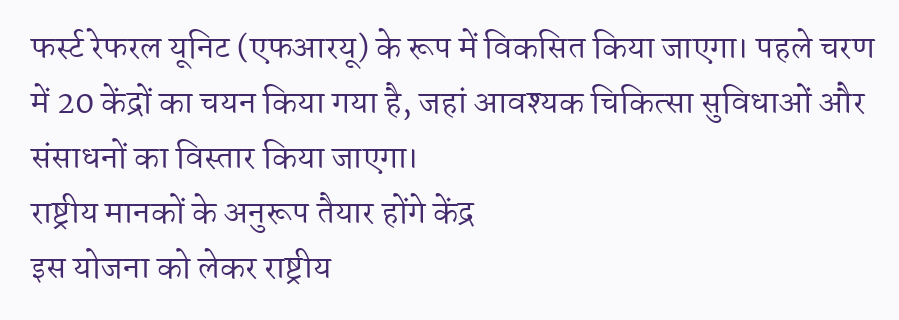फर्स्ट रेफरल यूनिट (एफआरयू) के रूप में विकसित किया जाएगा। पहले चरण में 20 केंद्रों का चयन किया गया है, जहां आवश्यक चिकित्सा सुविधाओं और संसाधनों का विस्तार किया जाएगा।
राष्ट्रीय मानकों के अनुरूप तैयार होंगे केंद्र
इस योजना को लेकर राष्ट्रीय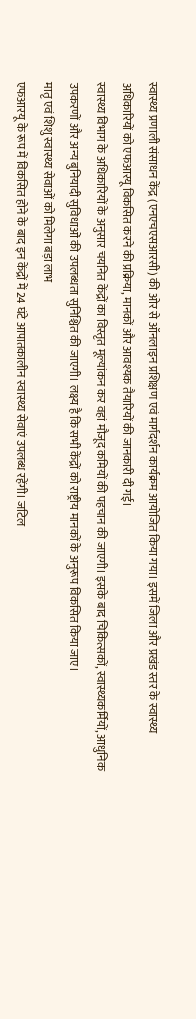स्वास्थ्य प्रणाली संसाधन केंद्र (एनएचएसआरसी) की ओर से ऑनलाइन प्रशिक्षण एवं मार्गदर्शन कार्यक्रम आयोजित किया गया। इसमें जिला और प्रखंड स्तर के स्वास्थ्य अधिकारियों को एफआरयू विकसित करने की प्रक्रिया, मानकों और आवश्यक तैयारियों की जानकारी दी गई।
स्वास्थ्य विभाग के अधिकारियों के अनुसार चयनित केंद्रों का विस्तृत मूल्यांकन कर वहां मौजूद कमियों की पहचान की जाएगी। इसके बाद चिकित्सकों, स्वास्थ्यकर्मियों, आधुनिक उपकरणों और अन्य बुनियादी सुविधाओं की उपलब्धता सुनिश्चित की जाएगी। लक्ष्य है कि सभी केंद्रों को राष्ट्रीय मानकों के अनुरूप विकसित किया जाए।
मातृ एवं शिशु स्वास्थ्य सेवाओं को मिलेगा बड़ा लाभ
एफआरयू के रूप में विकसित होने के बाद इन केंद्रों में 24 घंटे आपातकालीन स्वास्थ्य सेवाएं उपलब्ध रहेंगी। जटिल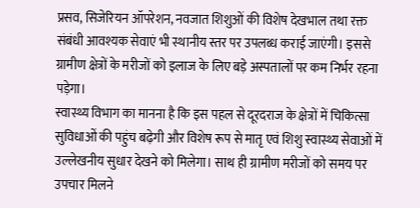प्रसव, सिजेरियन ऑपरेशन, नवजात शिशुओं की विशेष देखभाल तथा रक्त संबंधी आवश्यक सेवाएं भी स्थानीय स्तर पर उपलब्ध कराई जाएंगी। इससे ग्रामीण क्षेत्रों के मरीजों को इलाज के लिए बड़े अस्पतालों पर कम निर्भर रहना पड़ेगा।
स्वास्थ्य विभाग का मानना है कि इस पहल से दूरदराज के क्षेत्रों में चिकित्सा सुविधाओं की पहुंच बढ़ेगी और विशेष रूप से मातृ एवं शिशु स्वास्थ्य सेवाओं में उल्लेखनीय सुधार देखने को मिलेगा। साथ ही ग्रामीण मरीजों को समय पर उपचार मिलने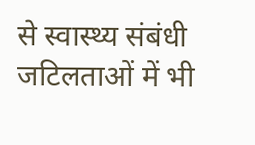से स्वास्थ्य संबंधी जटिलताओं में भी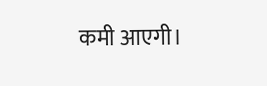कमी आएगी।